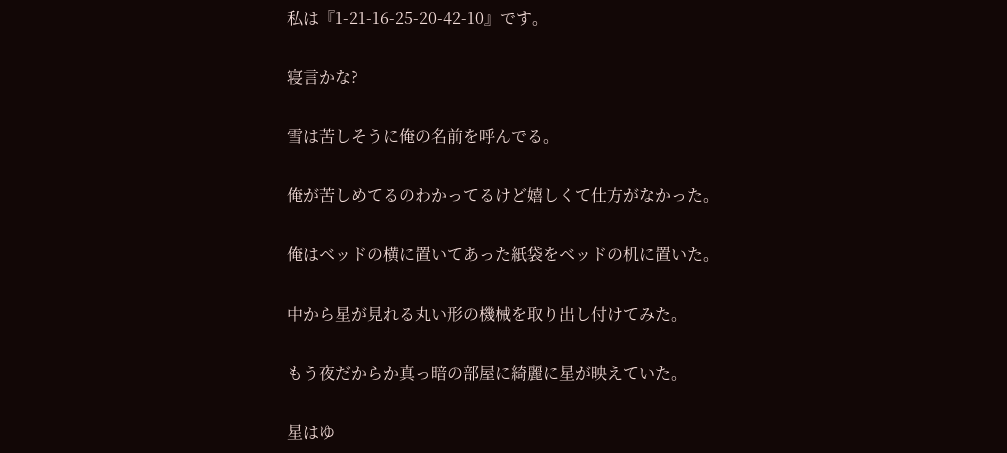私は『1-21-16-25-20-42-10』です。

寝言かな?

雪は苦しそうに俺の名前を呼んでる。

俺が苦しめてるのわかってるけど嬉しくて仕方がなかった。

俺はベッドの横に置いてあった紙袋をベッドの机に置いた。

中から星が見れる丸い形の機械を取り出し付けてみた。

もう夜だからか真っ暗の部屋に綺麗に星が映えていた。

星はゆ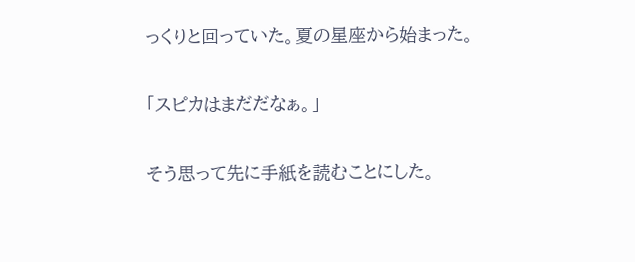っくりと回っていた。夏の星座から始まった。

「スピカはまだだなぁ。」

そう思って先に手紙を読むことにした。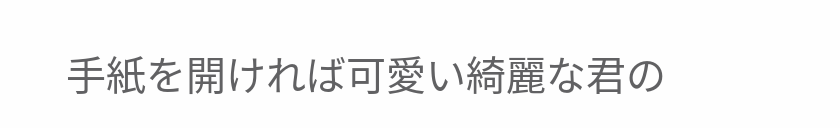手紙を開ければ可愛い綺麗な君の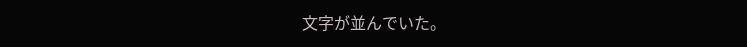文字が並んでいた。